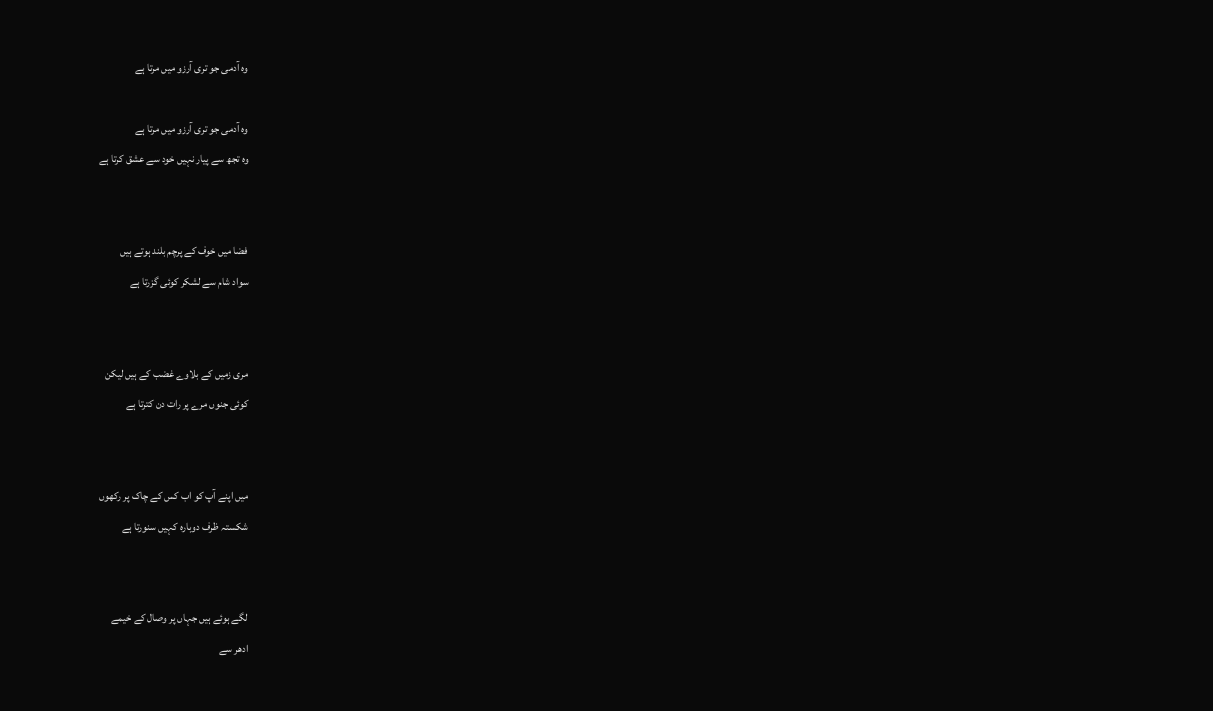وہ آدمی جو تری آرزو میں مرتا ہے

وہ آدمی جو تری آرزو میں مرتا ہے
وہ تجھ سے پیار نہیں خود سے عشق کرتا ہے


فضا میں خوف کے پرچم بلند ہوتے ہیں
سواد شام سے لشکر کوئی گزرتا ہے


مری زمیں کے بلاوے غضب کے ہیں لیکن
کوئی جنوں مرے پر رات دن کترتا ہے


میں اپنے آپ کو اب کس کے چاک پر رکھوں
شکستہ ظرف دوبارہ کہیں سنورتا ہے


لگے ہوئے ہیں جہاں پر وصال کے خیمے
ادھر سے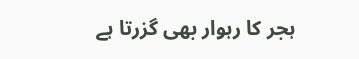ہجر کا رہوار بھی گزرتا ہے